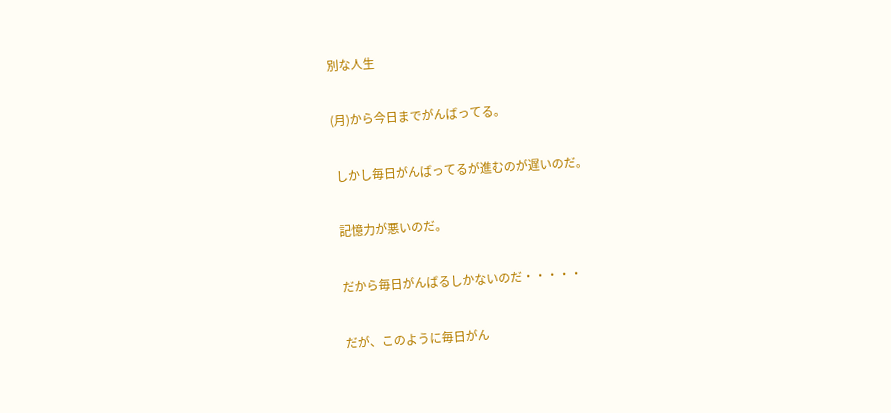別な人生

(月)から今日までがんばってる。

 しかし毎日がんばってるが進むのが遅いのだ。

 記憶力が悪いのだ。

 だから毎日がんばるしかないのだ・・・・・

 だが、このように毎日がん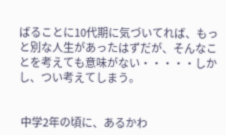ばることに10代期に気づいてれば、もっと別な人生があったはずだが、そんなことを考えても意味がない・・・・・しかし、つい考えてしまう。


 中学2年の頃に、あるかわ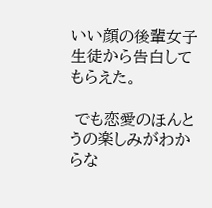いい顔の後輩女子生徒から告白してもらえた。

 でも恋愛のほんとうの楽しみがわからな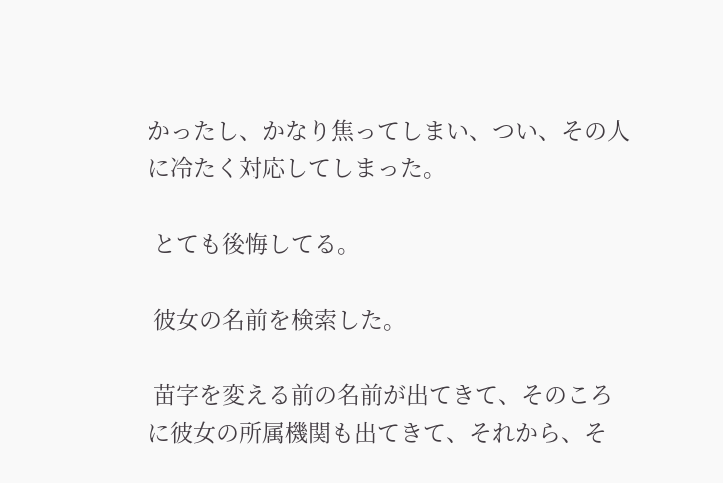かったし、かなり焦ってしまい、つい、その人に冷たく対応してしまった。

 とても後悔してる。

 彼女の名前を検索した。

 苗字を変える前の名前が出てきて、そのころに彼女の所属機関も出てきて、それから、そ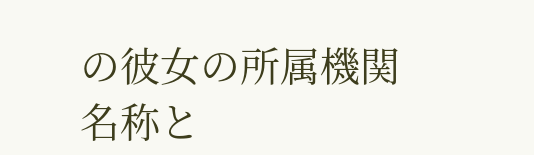の彼女の所属機関名称と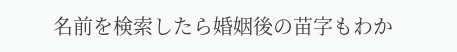名前を検索したら婚姻後の苗字もわか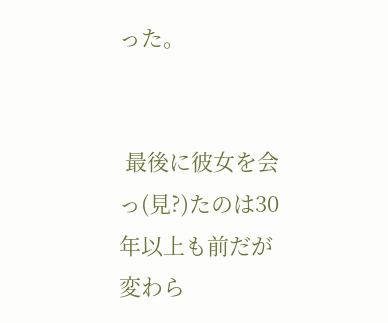った。


 最後に彼女を会っ(見?)たのは30年以上も前だが変わら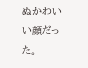ぬかわいい顔だった。